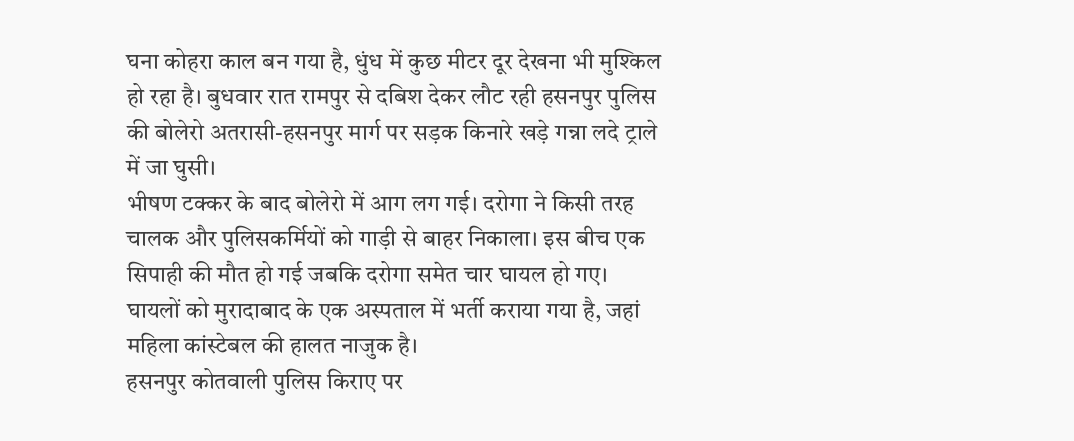घना कोहरा काल बन गया है, धुंध में कुछ मीटर दूर देखना भी मुश्किल हो रहा है। बुधवार रात रामपुर से दबिश देकर लौट रही हसनपुर पुलिस की बोलेरो अतरासी-हसनपुर मार्ग पर सड़क किनारे खड़े गन्ना लदे ट्राले में जा घुसी।
भीषण टक्कर के बाद बोलेरो में आग लग गई। दरोगा ने किसी तरह चालक और पुलिसकर्मियों को गाड़ी से बाहर निकाला। इस बीच एक सिपाही की मौत हो गई जबकि दरोगा समेत चार घायल हो गए। घायलों को मुरादाबाद के एक अस्पताल में भर्ती कराया गया है, जहां महिला कांस्टेबल की हालत नाजुक है।
हसनपुर कोतवाली पुलिस किराए पर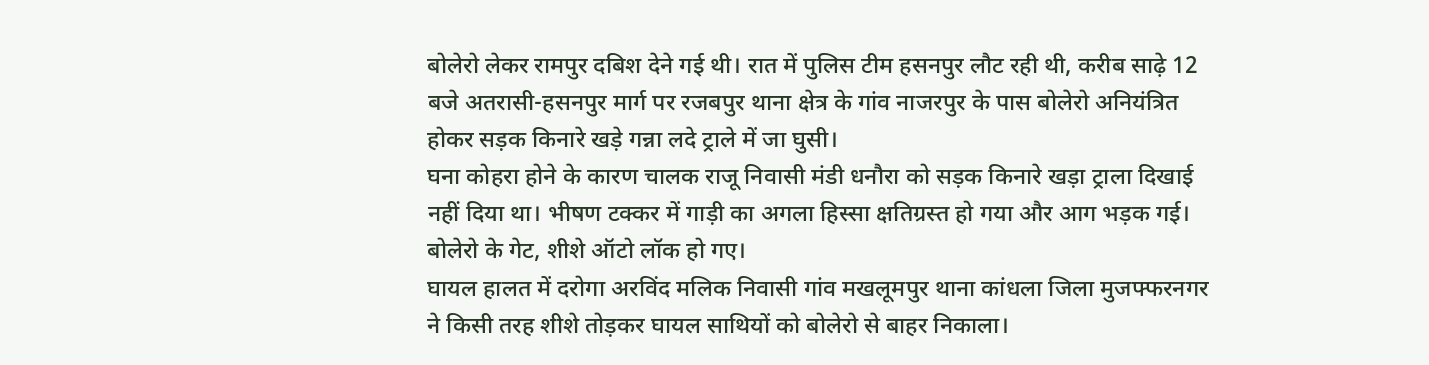बोलेरो लेकर रामपुर दबिश देने गई थी। रात में पुलिस टीम हसनपुर लौट रही थी, करीब साढ़े 12 बजे अतरासी-हसनपुर मार्ग पर रजबपुर थाना क्षेत्र के गांव नाजरपुर के पास बोलेरो अनियंत्रित होकर सड़क किनारे खड़े गन्ना लदे ट्राले में जा घुसी।
घना कोहरा होने के कारण चालक राजू निवासी मंडी धनौरा को सड़क किनारे खड़ा ट्राला दिखाई नहीं दिया था। भीषण टक्कर में गाड़ी का अगला हिस्सा क्षतिग्रस्त हो गया और आग भड़क गई। बोलेरो के गेट, शीशे ऑटो लॉक हो गए।
घायल हालत में दरोगा अरविंद मलिक निवासी गांव मखलूमपुर थाना कांधला जिला मुजफ्फरनगर ने किसी तरह शीशे तोड़कर घायल साथियों को बोलेरो से बाहर निकाला।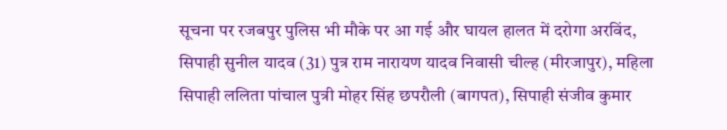सूचना पर रजबपुर पुलिस भी मौके पर आ गई और घायल हालत में दरोगा अरविंद, सिपाही सुनील यादव (31) पुत्र राम नारायण यादव निवासी चील्ह (मीरजापुर), महिला सिपाही ललिता पांचाल पुत्री मोहर सिंह छपरौली (बागपत), सिपाही संजीव कुमार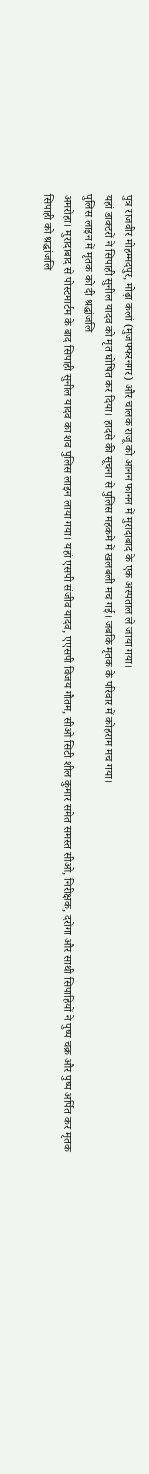पुत्र राजवीर मोहम्मदपुर, मोढ़ा कलां (मुजफ्फरनगर) और चालक राजू को आनन फानन में मुरादाबाद के एक अस्पताल ले जाया गया।
यहां डाक्टरों ने सिपाही सुनील यादव को मृत घोषित कर दिया। हादसे की सूचना से पुलिस महकमे में खलबली मच गई। जबकि मृतक के परिवार में कोहराम मच गया।
पुलिस लाइन में मृतक को दी श्रद्धांजलि
अमरोहा। मुरादाबाद से पोस्टमार्टम के बाद सिपाही सुनील यादव का शव पुलिस लाइन लाया गया। यहां एसपी संजीव यादव, एएसपी विजय गौतम, सीओ सिटी शील कुमार समेत समस्त सीओ, निरीक्षक, दरोगा और साथी सिपाहियों ने पुष्प चक्र और पुष्प अर्पित कर मृतक सिपाही को श्रद्धांजलि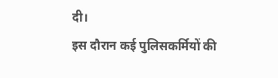दी।
इस दौरान कई पुलिसकर्मियों की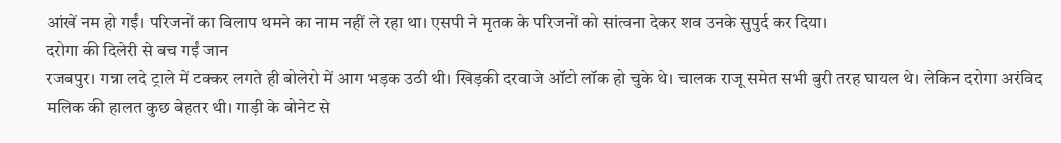आंखें नम हो गईं। परिजनों का विलाप थमने का नाम नहीं ले रहा था। एसपी ने मृतक के परिजनों को सांत्वना देकर शव उनके सुपुर्द कर दिया।
दरोगा की दिलेरी से बच गईं जान
रजबपुर। गन्ना लदे ट्राले में टक्कर लगते ही बोलेरो में आग भड़क उठी थी। खिड़की दरवाजे ऑटो लॉक हो चुके थे। चालक राजू समेत सभी बुरी तरह घायल थे। लेकिन दरोगा अरंविद मलिक की हालत कुछ बेहतर थी। गाड़ी के बोनेट से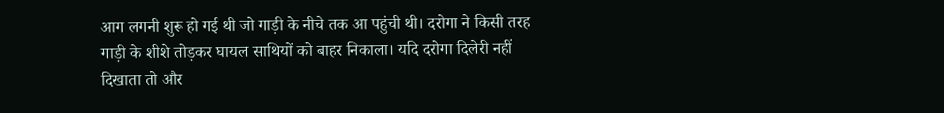आग लगनी शुरू हो गई थी जो गाड़ी के नीचे तक आ पहुंची थी। दरोगा ने किसी तरह गाड़ी के शीशे तोड़कर घायल साथियों को बाहर निकाला। यदि दरोगा दिलेरी नहीं दिखाता तो और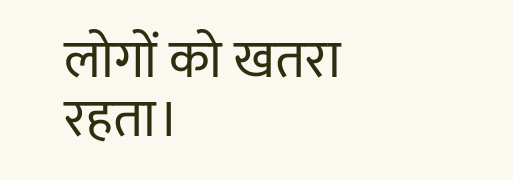लोगों को खतरा रहता।